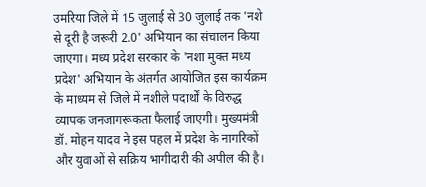उमरिया जिले में 15 जुलाई से 30 जुलाई तक 'नशे से दूरी है जरूरी 2.0' अभियान का संचालन किया जाएगा। मध्य प्रदेश सरकार के 'नशा मुक्त मध्य प्रदेश' अभियान के अंतर्गत आयोजित इस कार्यक्रम के माध्यम से जिले में नशीले पदार्थों के विरुद्ध व्यापक जनजागरूकता फैलाई जाएगी। मुख्यमंत्री डॉ. मोहन यादव ने इस पहल में प्रदेश के नागरिकों और युवाओं से सक्रिय भागीदारी की अपील की है।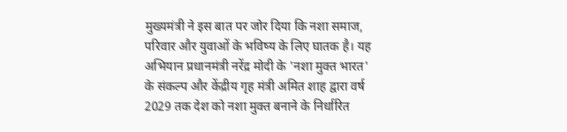मुख्यमंत्री ने इस बात पर जोर दिया कि नशा समाज, परिवार और युवाओं के भविष्य के लिए घातक है। यह अभियान प्रधानमंत्री नरेंद्र मोदी के 'नशा मुक्त भारत' के संकल्प और केंद्रीय गृह मंत्री अमित शाह द्वारा वर्ष 2029 तक देश को नशा मुक्त बनाने के निर्धारित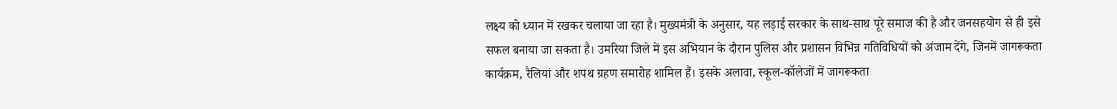लक्ष्य को ध्यान में रखकर चलाया जा रहा है। मुख्यमंत्री के अनुसार, यह लड़ाई सरकार के साथ-साथ पूरे समाज की है और जनसहयोग से ही इसे सफल बनाया जा सकता है। उमरिया जिले में इस अभियान के दौरान पुलिस और प्रशासन विभिन्न गतिविधियों को अंजाम देंगे, जिनमें जागरूकता कार्यक्रम, रैलियां और शपथ ग्रहण समारोह शामिल हैं। इसके अलावा, स्कूल-कॉलेजों में जागरूकता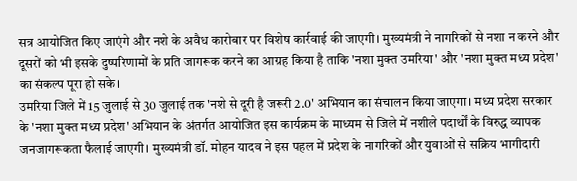सत्र आयोजित किए जाएंगे और नशे के अवैध कारोबार पर विशेष कार्रवाई की जाएगी। मुख्यमंत्री ने नागरिकों से नशा न करने और दूसरों को भी इसके दुष्परिणामों के प्रति जागरूक करने का आग्रह किया है ताकि 'नशा मुक्त उमरिया' और 'नशा मुक्त मध्य प्रदेश' का संकल्प पूरा हो सके।
उमरिया जिले में 15 जुलाई से 30 जुलाई तक 'नशे से दूरी है जरूरी 2.0' अभियान का संचालन किया जाएगा। मध्य प्रदेश सरकार के 'नशा मुक्त मध्य प्रदेश' अभियान के अंतर्गत आयोजित इस कार्यक्रम के माध्यम से जिले में नशीले पदार्थों के विरुद्ध व्यापक जनजागरूकता फैलाई जाएगी। मुख्यमंत्री डॉ. मोहन यादव ने इस पहल में प्रदेश के नागरिकों और युवाओं से सक्रिय भागीदारी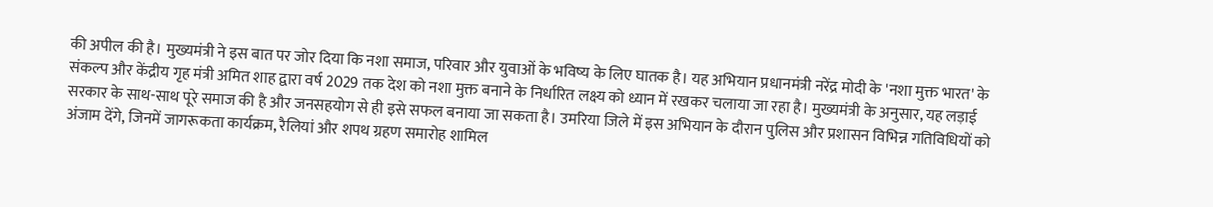की अपील की है। मुख्यमंत्री ने इस बात पर जोर दिया कि नशा समाज, परिवार और युवाओं के भविष्य के लिए घातक है। यह अभियान प्रधानमंत्री नरेंद्र मोदी के 'नशा मुक्त भारत' के संकल्प और केंद्रीय गृह मंत्री अमित शाह द्वारा वर्ष 2029 तक देश को नशा मुक्त बनाने के निर्धारित लक्ष्य को ध्यान में रखकर चलाया जा रहा है। मुख्यमंत्री के अनुसार, यह लड़ाई सरकार के साथ-साथ पूरे समाज की है और जनसहयोग से ही इसे सफल बनाया जा सकता है। उमरिया जिले में इस अभियान के दौरान पुलिस और प्रशासन विभिन्न गतिविधियों को अंजाम देंगे, जिनमें जागरूकता कार्यक्रम, रैलियां और शपथ ग्रहण समारोह शामिल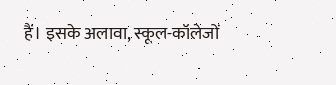हैं। इसके अलावा, स्कूल-कॉलेजों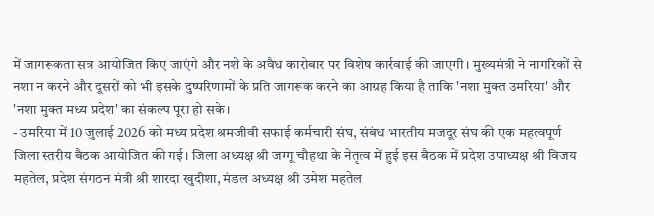में जागरूकता सत्र आयोजित किए जाएंगे और नशे के अवैध कारोबार पर विशेष कार्रवाई की जाएगी। मुख्यमंत्री ने नागरिकों से नशा न करने और दूसरों को भी इसके दुष्परिणामों के प्रति जागरूक करने का आग्रह किया है ताकि 'नशा मुक्त उमरिया' और 'नशा मुक्त मध्य प्रदेश' का संकल्प पूरा हो सके।
- उमरिया में 10 जुलाई 2026 को मध्य प्रदेश श्रमजीवी सफाई कर्मचारी संघ, संबंध भारतीय मजदूर संघ की एक महत्वपूर्ण जिला स्तरीय बैठक आयोजित की गई। जिला अध्यक्ष श्री जग्गू चौहथा के नेतृत्व में हुई इस बैठक में प्रदेश उपाध्यक्ष श्री विजय महतेल, प्रदेश संगठन मंत्री श्री शारदा खुदीशा, मंडल अध्यक्ष श्री उमेश महतेल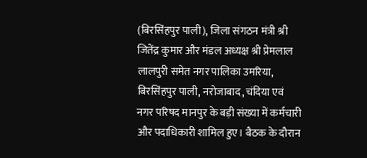(बिरसिंहपुर पाली), जिला संगठन मंत्री श्री जितेंद्र कुमार और मंडल अध्यक्ष श्री प्रेमलाल लालपुरी समेत नगर पालिका उमरिया, बिरसिंहपुर पाली, नरोजाबाद, चंदिया एवं नगर परिषद मानपुर के बड़ी संख्या में कर्मचारी और पदाधिकारी शामिल हुए। बैठक के दौरान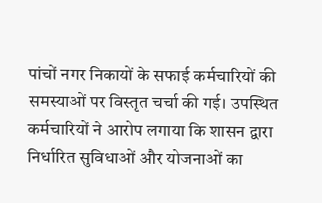पांचों नगर निकायों के सफाई कर्मचारियों की समस्याओं पर विस्तृत चर्चा की गई। उपस्थित कर्मचारियों ने आरोप लगाया कि शासन द्वारा निर्धारित सुविधाओं और योजनाओं का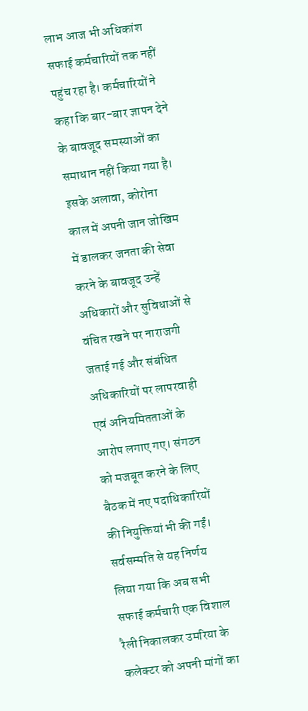लाभ आज भी अधिकांश सफाई कर्मचारियों तक नहीं पहुंच रहा है। कर्मचारियों ने कहा कि बार-बार ज्ञापन देने के बावजूद समस्याओं का समाधान नहीं किया गया है। इसके अलावा, कोरोना काल में अपनी जान जोखिम में डालकर जनता की सेवा करने के बावजूद उन्हें अधिकारों और सुविधाओं से वंचित रखने पर नाराजगी जताई गई और संबंधित अधिकारियों पर लापरवाही एवं अनियमितताओं के आरोप लगाए गए। संगठन को मजबूत करने के लिए बैठक में नए पदाधिकारियों की नियुक्तियां भी की गईं। सर्वसम्मति से यह निर्णय लिया गया कि अब सभी सफाई कर्मचारी एक विशाल रैली निकालकर उमरिया के कलेक्टर को अपनी मांगों का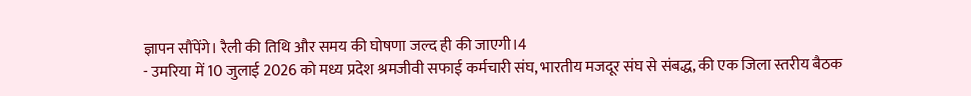ज्ञापन सौंपेंगे। रैली की तिथि और समय की घोषणा जल्द ही की जाएगी।4
- उमरिया में 10 जुलाई 2026 को मध्य प्रदेश श्रमजीवी सफाई कर्मचारी संघ, भारतीय मजदूर संघ से संबद्ध, की एक जिला स्तरीय बैठक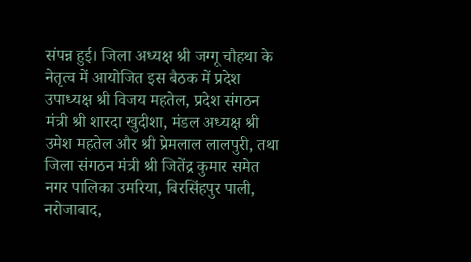संपन्न हुई। जिला अध्यक्ष श्री जग्गू चौहथा के नेतृत्व में आयोजित इस बैठक में प्रदेश उपाध्यक्ष श्री विजय महतेल, प्रदेश संगठन मंत्री श्री शारदा खुदीशा, मंडल अध्यक्ष श्री उमेश महतेल और श्री प्रेमलाल लालपुरी, तथा जिला संगठन मंत्री श्री जितेंद्र कुमार समेत नगर पालिका उमरिया, बिरसिंहपुर पाली, नरोजाबाद,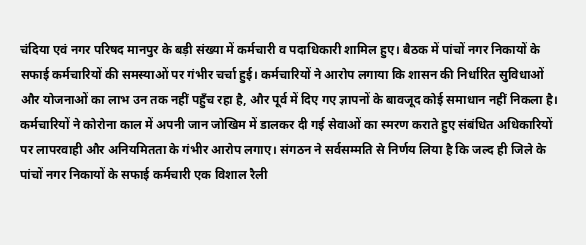चंदिया एवं नगर परिषद मानपुर के बड़ी संख्या में कर्मचारी व पदाधिकारी शामिल हुए। बैठक में पांचों नगर निकायों के सफाई कर्मचारियों की समस्याओं पर गंभीर चर्चा हुई। कर्मचारियों ने आरोप लगाया कि शासन की निर्धारित सुविधाओं और योजनाओं का लाभ उन तक नहीं पहुँच रहा है, और पूर्व में दिए गए ज्ञापनों के बावजूद कोई समाधान नहीं निकला है। कर्मचारियों ने कोरोना काल में अपनी जान जोखिम में डालकर दी गई सेवाओं का स्मरण कराते हुए संबंधित अधिकारियों पर लापरवाही और अनियमितता के गंभीर आरोप लगाए। संगठन ने सर्वसम्मति से निर्णय लिया है कि जल्द ही जिले के पांचों नगर निकायों के सफाई कर्मचारी एक विशाल रैली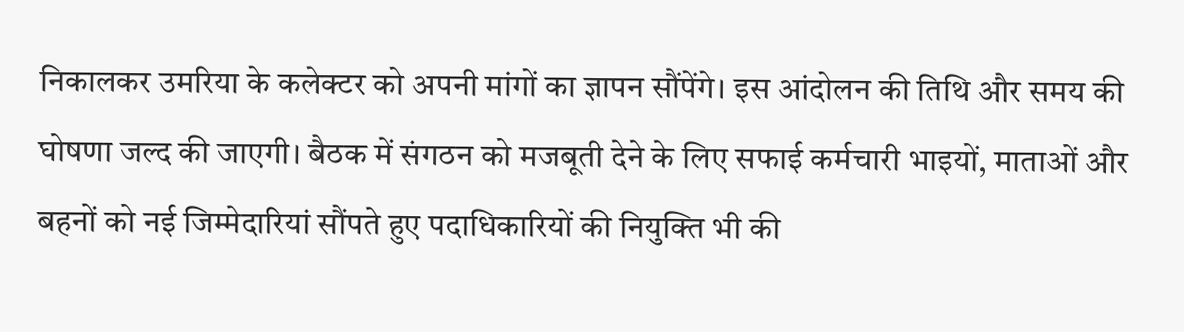निकालकर उमरिया के कलेक्टर को अपनी मांगों का ज्ञापन सौंपेंगे। इस आंदोलन की तिथि और समय की घोषणा जल्द की जाएगी। बैठक में संगठन को मजबूती देने के लिए सफाई कर्मचारी भाइयों, माताओं और बहनों को नई जिम्मेदारियां सौंपते हुए पदाधिकारियों की नियुक्ति भी की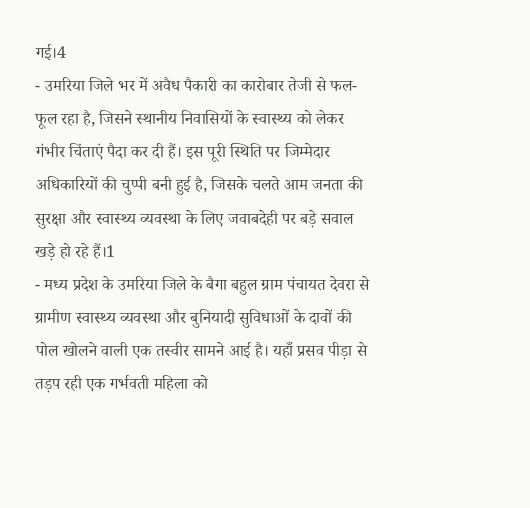गई।4
- उमरिया जिले भर में अवैध पैकारी का कारोबार तेजी से फल-फूल रहा है, जिसने स्थानीय निवासियों के स्वास्थ्य को लेकर गंभीर चिंताएं पैदा कर दी हैं। इस पूरी स्थिति पर जिम्मेदार अधिकारियों की चुप्पी बनी हुई है, जिसके चलते आम जनता की सुरक्षा और स्वास्थ्य व्यवस्था के लिए जवाबदेही पर बड़े सवाल खड़े हो रहे हैं।1
- मध्य प्रदेश के उमरिया जिले के बैगा बहुल ग्राम पंचायत देवरा से ग्रामीण स्वास्थ्य व्यवस्था और बुनियादी सुविधाओं के दावों की पोल खोलने वाली एक तस्वीर सामने आई है। यहाँ प्रसव पीड़ा से तड़प रही एक गर्भवती महिला को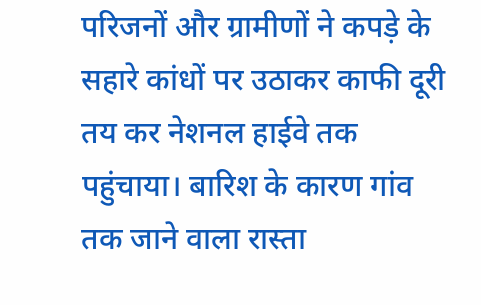परिजनों और ग्रामीणों ने कपड़े के सहारे कांधों पर उठाकर काफी दूरी तय कर नेशनल हाईवे तक पहुंचाया। बारिश के कारण गांव तक जाने वाला रास्ता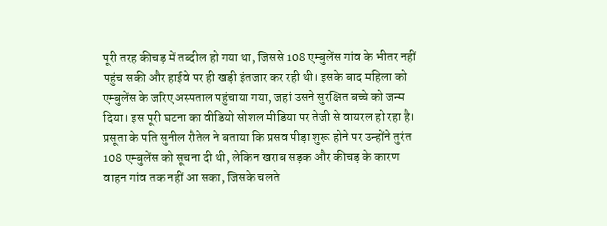पूरी तरह कीचड़ में तब्दील हो गया था, जिससे 108 एम्बुलेंस गांव के भीतर नहीं पहुंच सकी और हाईवे पर ही खड़ी इंतजार कर रही थी। इसके बाद महिला को एम्बुलेंस के जरिए अस्पताल पहुंचाया गया, जहां उसने सुरक्षित बच्चे को जन्म दिया। इस पूरी घटना का वीडियो सोशल मीडिया पर तेजी से वायरल हो रहा है। प्रसूता के पति सुनील रौतेल ने बताया कि प्रसव पीड़ा शुरू होने पर उन्होंने तुरंत 108 एम्बुलेंस को सूचना दी थी, लेकिन खराब सड़क और कीचड़ के कारण वाहन गांव तक नहीं आ सका, जिसके चलते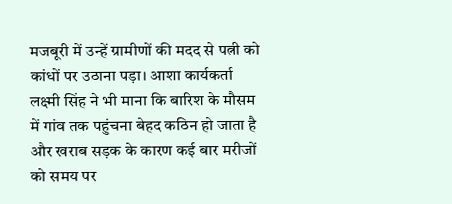मजबूरी में उन्हें ग्रामीणों की मदद से पत्नी को कांधों पर उठाना पड़ा। आशा कार्यकर्ता लक्ष्मी सिंह ने भी माना कि बारिश के मौसम में गांव तक पहुंचना बेहद कठिन हो जाता है और खराब सड़क के कारण कई बार मरीजों को समय पर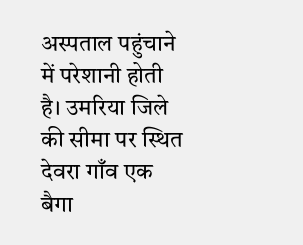अस्पताल पहुंचाने में परेशानी होती है। उमरिया जिले की सीमा पर स्थित देवरा गाँव एक बैगा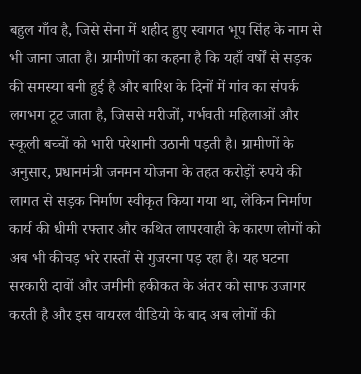बहुल गाँव है, जिसे सेना में शहीद हुए स्वागत भूप सिंह के नाम से भी जाना जाता है। ग्रामीणों का कहना है कि यहाँ वर्षों से सड़क की समस्या बनी हुई है और बारिश के दिनों में गांव का संपर्क लगभग टूट जाता है, जिससे मरीजों, गर्भवती महिलाओं और स्कूली बच्चों को भारी परेशानी उठानी पड़ती है। ग्रामीणों के अनुसार, प्रधानमंत्री जनमन योजना के तहत करोड़ों रुपये की लागत से सड़क निर्माण स्वीकृत किया गया था, लेकिन निर्माण कार्य की धीमी रफ्तार और कथित लापरवाही के कारण लोगों को अब भी कीचड़ भरे रास्तों से गुजरना पड़ रहा है। यह घटना सरकारी दावों और जमीनी हकीकत के अंतर को साफ उजागर करती है और इस वायरल वीडियो के बाद अब लोगों की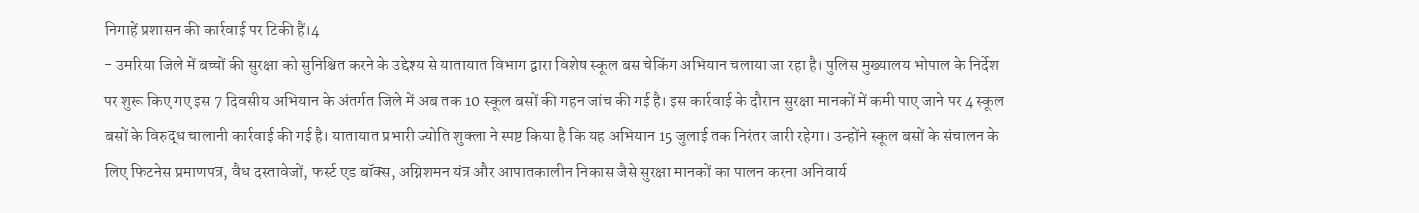निगाहें प्रशासन की कार्रवाई पर टिकी हैं।4
- उमरिया जिले में बच्चों की सुरक्षा को सुनिश्चित करने के उद्देश्य से यातायात विभाग द्वारा विशेष स्कूल बस चेकिंग अभियान चलाया जा रहा है। पुलिस मुख्यालय भोपाल के निर्देश पर शुरू किए गए इस 7 दिवसीय अभियान के अंतर्गत जिले में अब तक 10 स्कूल बसों की गहन जांच की गई है। इस कार्रवाई के दौरान सुरक्षा मानकों में कमी पाए जाने पर 4 स्कूल बसों के विरुद्ध चालानी कार्रवाई की गई है। यातायात प्रभारी ज्योति शुक्ला ने स्पष्ट किया है कि यह अभियान 15 जुलाई तक निरंतर जारी रहेगा। उन्होंने स्कूल बसों के संचालन के लिए फिटनेस प्रमाणपत्र, वैध दस्तावेजों, फर्स्ट एड बॉक्स, अग्निशमन यंत्र और आपातकालीन निकास जैसे सुरक्षा मानकों का पालन करना अनिवार्य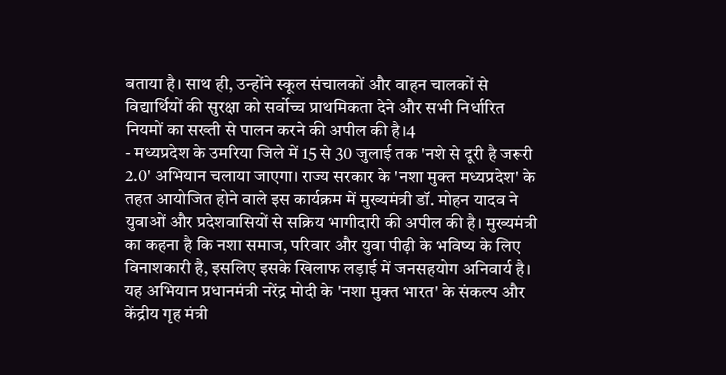बताया है। साथ ही, उन्होंने स्कूल संचालकों और वाहन चालकों से विद्यार्थियों की सुरक्षा को सर्वोच्च प्राथमिकता देने और सभी निर्धारित नियमों का सख्ती से पालन करने की अपील की है।4
- मध्यप्रदेश के उमरिया जिले में 15 से 30 जुलाई तक 'नशे से दूरी है जरूरी 2.0' अभियान चलाया जाएगा। राज्य सरकार के 'नशा मुक्त मध्यप्रदेश' के तहत आयोजित होने वाले इस कार्यक्रम में मुख्यमंत्री डॉ. मोहन यादव ने युवाओं और प्रदेशवासियों से सक्रिय भागीदारी की अपील की है। मुख्यमंत्री का कहना है कि नशा समाज, परिवार और युवा पीढ़ी के भविष्य के लिए विनाशकारी है, इसलिए इसके खिलाफ लड़ाई में जनसहयोग अनिवार्य है। यह अभियान प्रधानमंत्री नरेंद्र मोदी के 'नशा मुक्त भारत' के संकल्प और केंद्रीय गृह मंत्री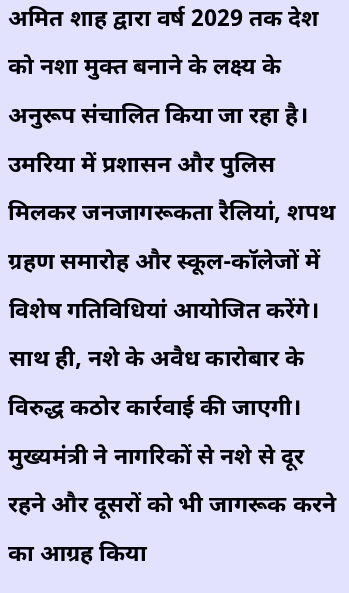अमित शाह द्वारा वर्ष 2029 तक देश को नशा मुक्त बनाने के लक्ष्य के अनुरूप संचालित किया जा रहा है। उमरिया में प्रशासन और पुलिस मिलकर जनजागरूकता रैलियां, शपथ ग्रहण समारोह और स्कूल-कॉलेजों में विशेष गतिविधियां आयोजित करेंगे। साथ ही, नशे के अवैध कारोबार के विरुद्ध कठोर कार्रवाई की जाएगी। मुख्यमंत्री ने नागरिकों से नशे से दूर रहने और दूसरों को भी जागरूक करने का आग्रह किया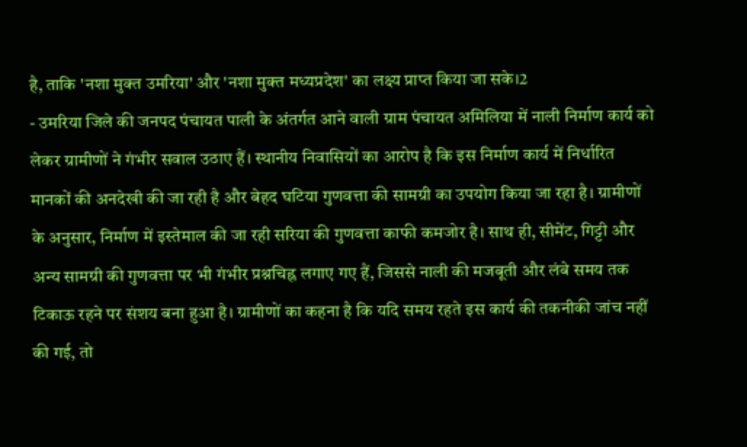है, ताकि 'नशा मुक्त उमरिया' और 'नशा मुक्त मध्यप्रदेश' का लक्ष्य प्राप्त किया जा सके।2
- उमरिया जिले की जनपद पंचायत पाली के अंतर्गत आने वाली ग्राम पंचायत अमिलिया में नाली निर्माण कार्य को लेकर ग्रामीणों ने गंभीर सवाल उठाए हैं। स्थानीय निवासियों का आरोप है कि इस निर्माण कार्य में निर्धारित मानकों की अनदेखी की जा रही है और बेहद घटिया गुणवत्ता की सामग्री का उपयोग किया जा रहा है। ग्रामीणों के अनुसार, निर्माण में इस्तेमाल की जा रही सरिया की गुणवत्ता काफी कमजोर है। साथ ही, सीमेंट, गिट्टी और अन्य सामग्री की गुणवत्ता पर भी गंभीर प्रश्नचिह्न लगाए गए हैं, जिससे नाली की मजबूती और लंबे समय तक टिकाऊ रहने पर संशय बना हुआ है। ग्रामीणों का कहना है कि यदि समय रहते इस कार्य की तकनीकी जांच नहीं की गई, तो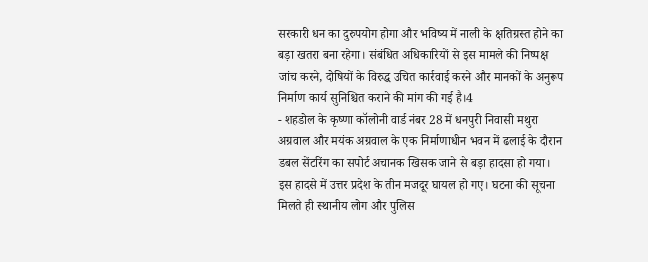सरकारी धन का दुरुपयोग होगा और भविष्य में नाली के क्षतिग्रस्त होने का बड़ा खतरा बना रहेगा। संबंधित अधिकारियों से इस मामले की निष्पक्ष जांच करने, दोषियों के विरुद्ध उचित कार्रवाई करने और मानकों के अनुरूप निर्माण कार्य सुनिश्चित कराने की मांग की गई है।4
- शहडोल के कृष्णा कॉलोनी वार्ड नंबर 28 में धनपुरी निवासी मथुरा अग्रवाल और मयंक अग्रवाल के एक निर्माणाधीन भवन में ढलाई के दौरान डबल सेंटरिंग का सपोर्ट अचानक खिसक जाने से बड़ा हादसा हो गया। इस हादसे में उत्तर प्रदेश के तीन मजदूर घायल हो गए। घटना की सूचना मिलते ही स्थानीय लोग और पुलिस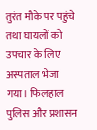तुरंत मौके पर पहुंचे तथा घायलों को उपचार के लिए अस्पताल भेजा गया। फिलहाल पुलिस और प्रशासन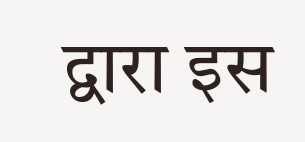द्वारा इस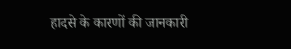हादसे के कारणों की जानकारी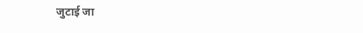जुटाई जा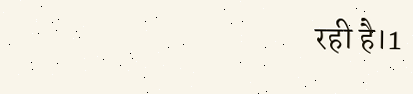रही है।1